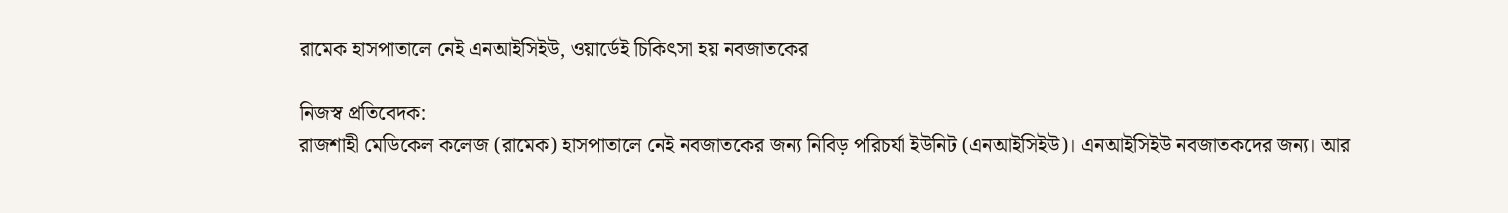রামেক হাসপাতালে নেই এনআইসিইউ, ওয়ার্ডেই চিকিৎসা হয় নবজাতকের

নিজস্ব প্রতিবেদক:
রাজশাহী মেডিকেল কলেজ (রামেক) হাসপাতালে নেই নবজাতকের জন্য নিবিড় পরিচর্যা ইউনিট (এনআইসিইউ)। এনআইসিইউ নবজাতকদের জন্য। আর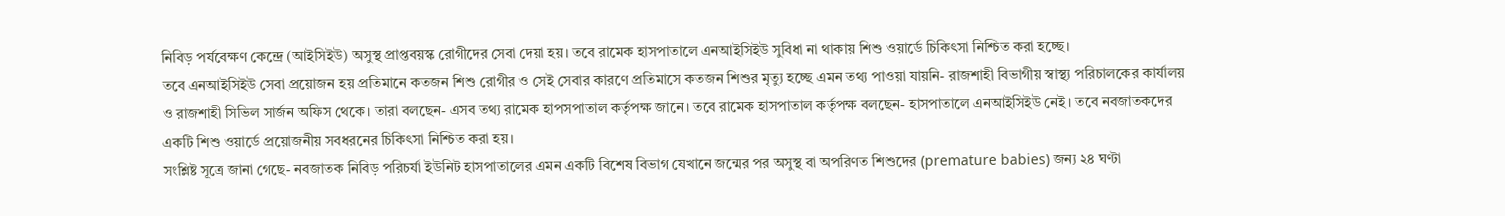নিবিড় পর্যবেক্ষণ কেন্দ্রে (আইসিইউ) অসুস্থ প্রাপ্তবয়স্ক রোগীদের সেবা দেয়া হয়। তবে রামেক হাসপাতালে এনআইসিইউ সুবিধা না থাকায় শিশু ওয়ার্ডে চিকিৎসা নিশ্চিত করা হচ্ছে।
তবে এনআইসিইউ সেবা প্রয়োজন হয় প্রতিমানে কতজন শিশু রোগীর ও সেই সেবার কারণে প্রতিমাসে কতজন শিশুর মৃত্যু হচ্ছে এমন তথ্য পাওয়া যায়নি- রাজশাহী বিভাগীয় স্বাস্থ্য পরিচালকের কার্যালয় ও রাজশাহী সিভিল সার্জন অফিস থেকে। তারা বলছেন- এসব তথ্য রামেক হাপসপাতাল কর্তৃপক্ষ জানে। তবে রামেক হাসপাতাল কর্তৃপক্ষ বলছেন- হাসপাতালে এনআইসিইউ নেই। তবে নবজাতকদের একটি শিশু ওয়ার্ডে প্রয়োজনীয় সবধরনের চিকিৎসা নিশ্চিত করা হয়।
সংশ্লিষ্ট সূত্রে জানা গেছে- নবজাতক নিবিড় পরিচর্যা ইউনিট হাসপাতালের এমন একটি বিশেষ বিভাগ যেখানে জন্মের পর অসুস্থ বা অপরিণত শিশুদের (premature babies) জন্য ২৪ ঘণ্টা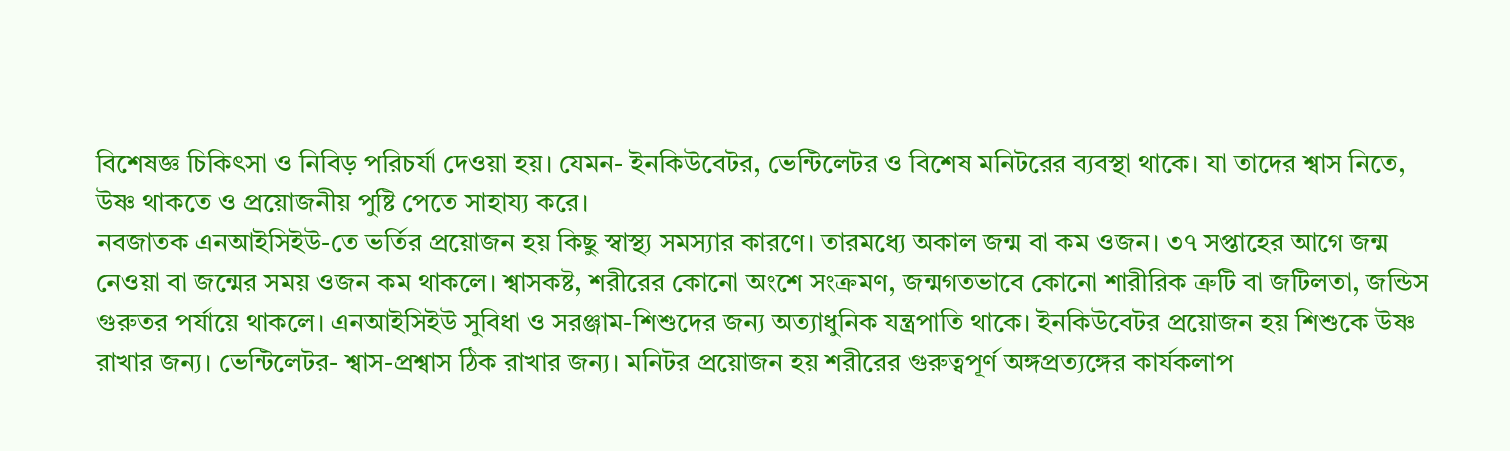বিশেষজ্ঞ চিকিৎসা ও নিবিড় পরিচর্যা দেওয়া হয়। যেমন- ইনকিউবেটর, ভেন্টিলেটর ও বিশেষ মনিটরের ব্যবস্থা থাকে। যা তাদের শ্বাস নিতে, উষ্ণ থাকতে ও প্রয়োজনীয় পুষ্টি পেতে সাহায্য করে।
নবজাতক এনআইসিইউ-তে ভর্তির প্রয়োজন হয় কিছু স্বাস্থ্য সমস্যার কারণে। তারমধ্যে অকাল জন্ম বা কম ওজন। ৩৭ সপ্তাহের আগে জন্ম নেওয়া বা জন্মের সময় ওজন কম থাকলে। শ্বাসকষ্ট, শরীরের কোনো অংশে সংক্রমণ, জন্মগতভাবে কোনো শারীরিক ত্রুটি বা জটিলতা, জন্ডিস গুরুতর পর্যায়ে থাকলে। এনআইসিইউ সুবিধা ও সরঞ্জাম-শিশুদের জন্য অত্যাধুনিক যন্ত্রপাতি থাকে। ইনকিউবেটর প্রয়োজন হয় শিশুকে উষ্ণ রাখার জন্য। ভেন্টিলেটর- শ্বাস-প্রশ্বাস ঠিক রাখার জন্য। মনিটর প্রয়োজন হয় শরীরের গুরুত্বপূর্ণ অঙ্গপ্রত্যঙ্গের কার্যকলাপ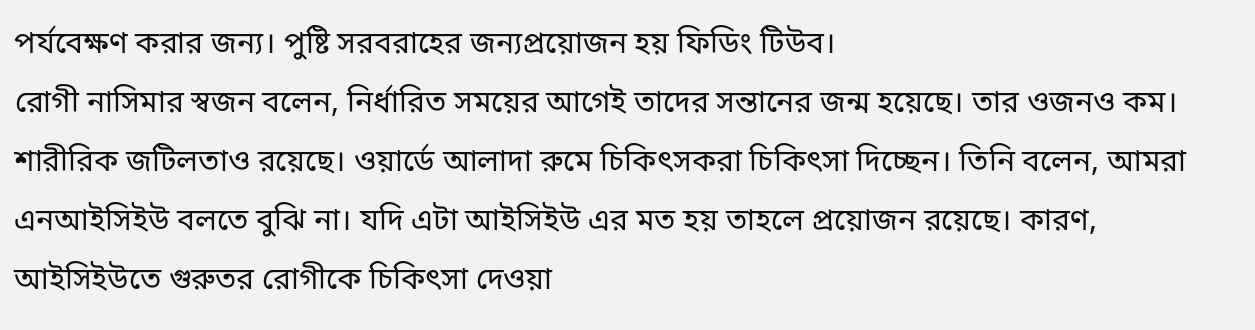পর্যবেক্ষণ করার জন্য। পুষ্টি সরবরাহের জন্যপ্রয়োজন হয় ফিডিং টিউব।
রোগী নাসিমার স্বজন বলেন, নির্ধারিত সময়ের আগেই তাদের সন্তানের জন্ম হয়েছে। তার ওজনও কম। শারীরিক জটিলতাও রয়েছে। ওয়ার্ডে আলাদা রুমে চিকিৎসকরা চিকিৎসা দিচ্ছেন। তিনি বলেন, আমরা এনআইসিইউ বলতে বুঝি না। যদি এটা আইসিইউ এর মত হয় তাহলে প্রয়োজন রয়েছে। কারণ, আইসিইউতে গুরুতর রোগীকে চিকিৎসা দেওয়া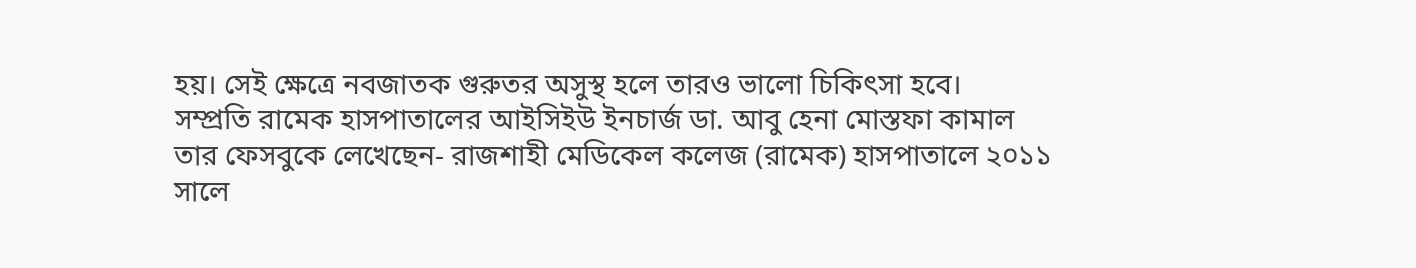হয়। সেই ক্ষেত্রে নবজাতক গুরুতর অসুস্থ হলে তারও ভালো চিকিৎসা হবে।
সম্প্রতি রামেক হাসপাতালের আইসিইউ ইনচার্জ ডা. আবু হেনা মোস্তফা কামাল তার ফেসবুকে লেখেছেন- রাজশাহী মেডিকেল কলেজ (রামেক) হাসপাতালে ২০১১ সালে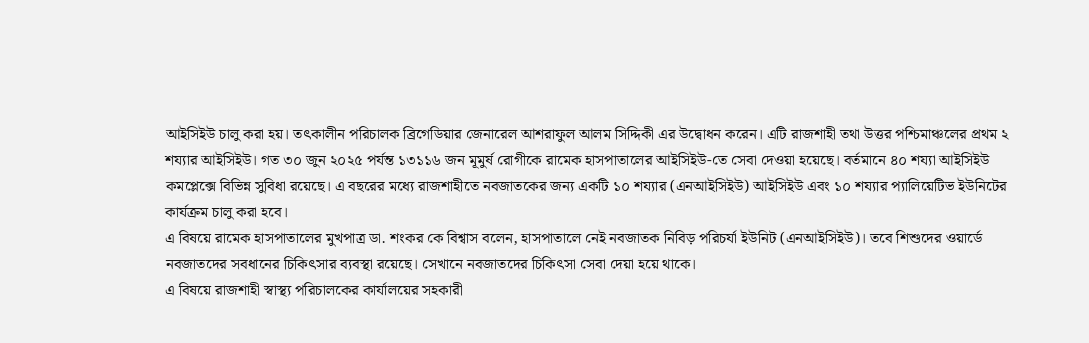আইসিইউ চালু করা হয়। তৎকালীন পরিচালক ব্রিগেডিয়ার জেনারেল আশরাফুল আলম সিদ্দিকী এর উদ্বোধন করেন। এটি রাজশাহী তথা উত্তর পশ্চিমাঞ্চলের প্রথম ২ শয্যার আইসিইউ। গত ৩০ জুন ২০২৫ পর্যন্ত ১৩১১৬ জন মূমুর্ষ রোগীকে রামেক হাসপাতালের আইসিইউ-তে সেবা দেওয়া হয়েছে। বর্তমানে ৪০ শয্যা আইসিইউ কমপ্লেক্সে বিভিন্ন সুবিধা রয়েছে। এ বছরের মধ্যে রাজশাহীতে নবজাতকের জন্য একটি ১০ শয্যার (এনআইসিইউ) আইসিইউ এবং ১০ শয্যার প্যালিয়েটিভ ইউনিটের কার্যক্রম চালু করা হবে।
এ বিষয়ে রামেক হাসপাতালের মুখপাত্র ডা. শংকর কে বিশ্বাস বলেন, হাসপাতালে নেই নবজাতক নিবিড় পরিচর্যা ইউনিট (এনআইসিইউ)। তবে শিশুদের ওয়ার্ডে নবজাতদের সবধানের চিকিৎসার ব্যবস্থা রয়েছে। সেখানে নবজাতদের চিকিৎসা সেবা দেয়া হয়ে থাকে।
এ বিষয়ে রাজশাহী স্বাস্থ্য পরিচালকের কার্যালয়ের সহকারী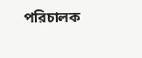পরিচালক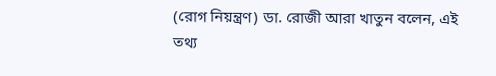(রোগ নিয়ন্ত্রণ) ডা. রোজী আরা খাতুন বলেন, এই তথ্য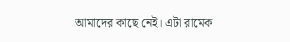আমাদের কাছে নেই। এটা রামেক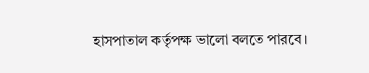হাসপাতাল কর্তৃপক্ষ ভালো বলতে পারবে।